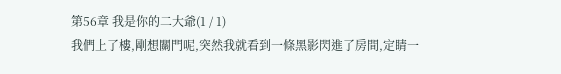第56章 我是你的二大爺(1 / 1)
我們上了樓,剛想關門呢,突然我就看到一條黑影閃進了房間,定睛一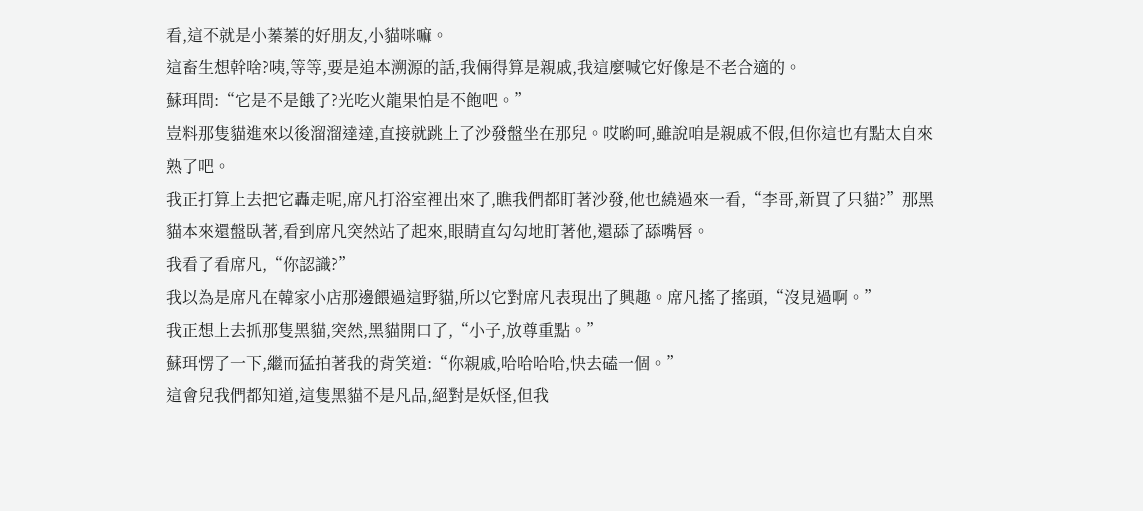看,這不就是小蓁蓁的好朋友,小貓咪嘛。
這畜生想幹啥?咦,等等,要是追本溯源的話,我倆得算是親戚,我這麼喊它好像是不老合適的。
蘇珥問:“它是不是餓了?光吃火龍果怕是不飽吧。”
豈料那隻貓進來以後溜溜達達,直接就跳上了沙發盤坐在那兒。哎喲呵,雖說咱是親戚不假,但你這也有點太自來熟了吧。
我正打算上去把它轟走呢,席凡打浴室裡出來了,瞧我們都盯著沙發,他也繞過來一看,“李哥,新買了只貓?”那黑貓本來還盤臥著,看到席凡突然站了起來,眼睛直勾勾地盯著他,還舔了舔嘴唇。
我看了看席凡,“你認識?”
我以為是席凡在韓家小店那邊餵過這野貓,所以它對席凡表現出了興趣。席凡搖了搖頭,“沒見過啊。”
我正想上去抓那隻黑貓,突然,黑貓開口了,“小子,放尊重點。”
蘇珥愣了一下,繼而猛拍著我的背笑道:“你親戚,哈哈哈哈,快去磕一個。”
這會兒我們都知道,這隻黑貓不是凡品,絕對是妖怪,但我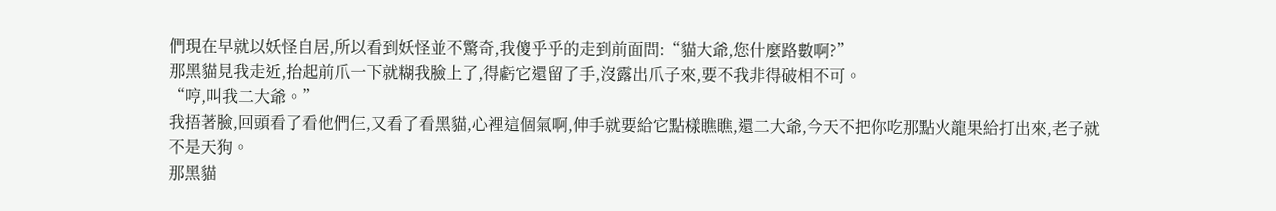們現在早就以妖怪自居,所以看到妖怪並不驚奇,我傻乎乎的走到前面問:“貓大爺,您什麼路數啊?”
那黑貓見我走近,抬起前爪一下就糊我臉上了,得虧它還留了手,沒露出爪子來,要不我非得破相不可。
“哼,叫我二大爺。”
我捂著臉,回頭看了看他們仨,又看了看黑貓,心裡這個氣啊,伸手就要給它點樣瞧瞧,還二大爺,今天不把你吃那點火龍果給打出來,老子就不是天狗。
那黑貓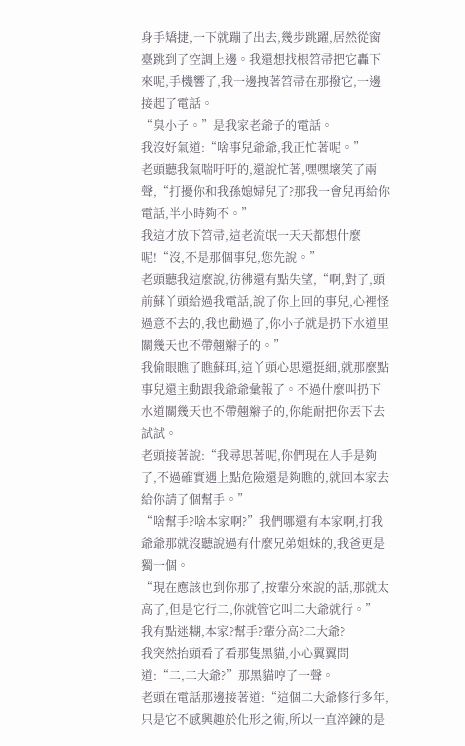身手矯捷,一下就蹦了出去,幾步跳躍,居然從窗臺跳到了空調上邊。我還想找根笤帚把它轟下來呢,手機響了,我一邊拽著笤帚在那撥它,一邊接起了電話。
“臭小子。”是我家老爺子的電話。
我沒好氣道:“啥事兒爺爺,我正忙著呢。”
老頭聽我氣喘吁吁的,還說忙著,嘿嘿壞笑了兩聲,“打擾你和我孫媳婦兒了?那我一會兒再給你電話,半小時夠不。”
我這才放下笤帚,這老流氓一天天都想什麼呢!“沒,不是那個事兒,您先說。”
老頭聽我這麼說,彷彿還有點失望,“啊,對了,頭前蘇丫頭給過我電話,說了你上回的事兒,心裡怪過意不去的,我也勸過了,你小子就是扔下水道里關幾天也不帶翹辮子的。”
我偷眼瞧了瞧蘇珥,這丫頭心思還挺細,就那麼點事兒還主動跟我爺爺彙報了。不過什麼叫扔下水道關幾天也不帶翹辮子的,你能耐把你丟下去試試。
老頭接著說:“我尋思著呢,你們現在人手是夠了,不過確實遇上點危險還是夠瞧的,就回本家去給你請了個幫手。”
“啥幫手?啥本家啊?”我們哪還有本家啊,打我爺爺那就沒聽說過有什麼兄弟姐妹的,我爸更是獨一個。
“現在應該也到你那了,按輩分來說的話,那就太高了,但是它行二,你就管它叫二大爺就行。”
我有點迷糊,本家?幫手?輩分高?二大爺?
我突然抬頭看了看那隻黑貓,小心翼翼問道:“二,二大爺?”那黑貓哼了一聲。
老頭在電話那邊接著道:“這個二大爺修行多年,只是它不感興趣於化形之術,所以一直淬鍊的是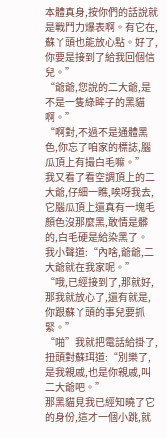本體真身,按你們的話說就是戰鬥力爆表啊。有它在,蘇丫頭也能放心點。好了,你要是接到了給我回個信兒。”
“爺爺,您說的二大爺,是不是一隻綠眸子的黑貓啊。”
“啊對,不過不是通體黑色,你忘了咱家的標誌,腦瓜頂上有撮白毛嘛。”
我又看了看空調頂上的二大爺,仔細一瞧,唉呀我去,它腦瓜頂上還真有一塊毛顏色沒那麼黑,敢情是髒的,白毛硬是給染黑了。
我小聲道:“內啥,爺爺,二大爺就在我家呢。”
“哦,已經接到了,那就好,那我就放心了,還有就是,你跟蘇丫頭的事兒要抓緊。”
“啪”我就把電話給掛了,扭頭對蘇珥道:“別樂了,是我親戚,也是你親戚,叫二大爺吧。”
那黑貓見我已經知曉了它的身份,這才一個小跳,就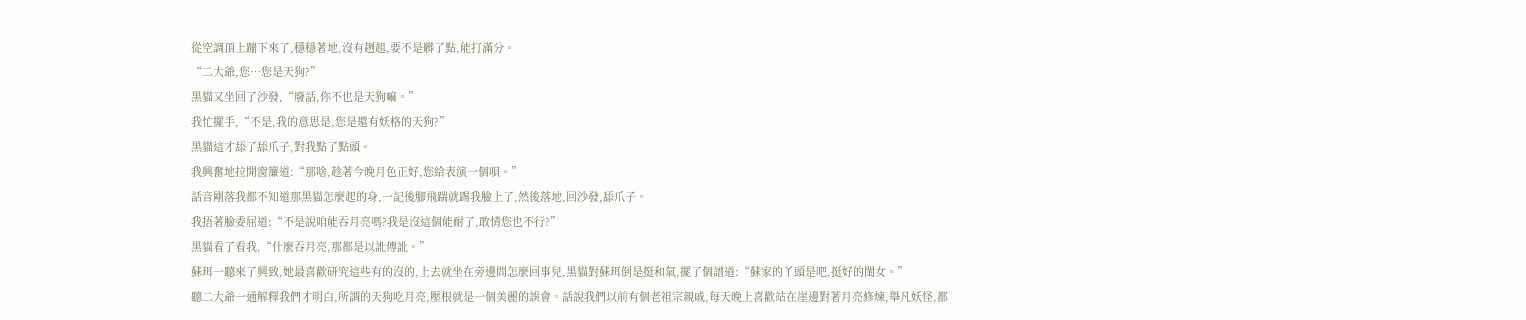從空調頂上蹦下來了,穩穩著地,沒有趔趄,要不是髒了點,能打滿分。
“二大爺,您…您是天狗?”
黑貓又坐回了沙發,“廢話,你不也是天狗嘛。”
我忙擺手,“不是,我的意思是,您是還有妖格的天狗?”
黑貓這才舔了舔爪子,對我點了點頭。
我興奮地拉開窗簾道:“那啥,趁著今晚月色正好,您給表演一個唄。”
話音剛落我都不知道那黑貓怎麼起的身,一記後腳飛踹就踢我臉上了,然後落地,回沙發,舔爪子。
我捂著臉委屈道:“不是說咱能吞月亮嗎?我是沒這個能耐了,敢情您也不行?”
黑貓看了看我,“什麼吞月亮,那都是以訛傳訛。”
蘇珥一聽來了興致,她最喜歡研究這些有的沒的,上去就坐在旁邊問怎麼回事兒,黑貓對蘇珥倒是挺和氣,擺了個譜道:“蘇家的丫頭是吧,挺好的閨女。”
聽二大爺一通解釋我們才明白,所謂的天狗吃月亮,壓根就是一個美麗的誤會。話說我們以前有個老祖宗親戚,每天晚上喜歡站在崖邊對著月亮修煉,舉凡妖怪,都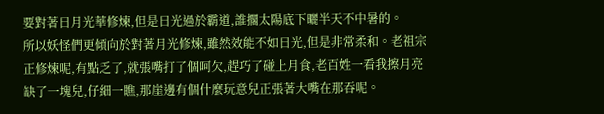要對著日月光華修煉,但是日光過於霸道,誰擱太陽底下曬半天不中暑的。
所以妖怪們更傾向於對著月光修煉,雖然效能不如日光,但是非常柔和。老祖宗正修煉呢,有點乏了,就張嘴打了個呵欠,趕巧了碰上月食,老百姓一看我擦月亮缺了一塊兒,仔細一瞧,那崖邊有個什麼玩意兒正張著大嘴在那吞呢。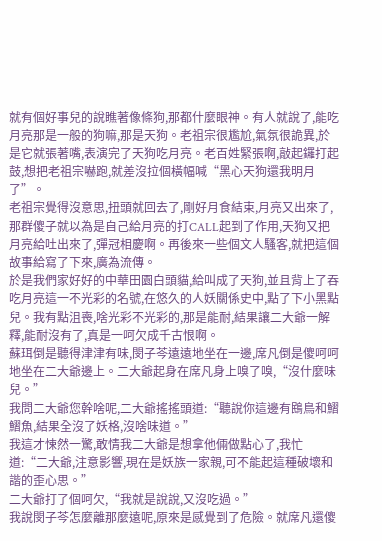就有個好事兒的說瞧著像條狗,那都什麼眼神。有人就說了,能吃月亮那是一般的狗嘛,那是天狗。老祖宗很尷尬,氣氛很詭異,於是它就張著嘴,表演完了天狗吃月亮。老百姓緊張啊,敲起鑼打起鼓,想把老祖宗嚇跑,就差沒拉個橫幅喊“黑心天狗還我明月了”。
老祖宗覺得沒意思,扭頭就回去了,剛好月食結束,月亮又出來了,那群傻子就以為是自己給月亮的打CALL起到了作用,天狗又把月亮給吐出來了,彈冠相慶啊。再後來一些個文人騷客,就把這個故事給寫了下來,廣為流傳。
於是我們家好好的中華田園白頭貓,給叫成了天狗,並且背上了吞吃月亮這一不光彩的名號,在悠久的人妖關係史中,點了下小黑點兒。我有點沮喪,啥光彩不光彩的,那是能耐,結果讓二大爺一解釋,能耐沒有了,真是一呵欠成千古恨啊。
蘇珥倒是聽得津津有味,閔子芩遠遠地坐在一邊,席凡倒是傻呵呵地坐在二大爺邊上。二大爺起身在席凡身上嗅了嗅,“沒什麼味兒。”
我問二大爺您幹啥呢,二大爺搖搖頭道:“聽說你這邊有鴖鳥和鰼鰼魚,結果全沒了妖格,沒啥味道。”
我這才悚然一驚,敢情我二大爺是想拿他倆做點心了,我忙道:“二大爺,注意影響,現在是妖族一家親,可不能起這種破壞和諧的歪心思。”
二大爺打了個呵欠,“我就是說說,又沒吃過。”
我說閔子芩怎麼離那麼遠呢,原來是感覺到了危險。就席凡還傻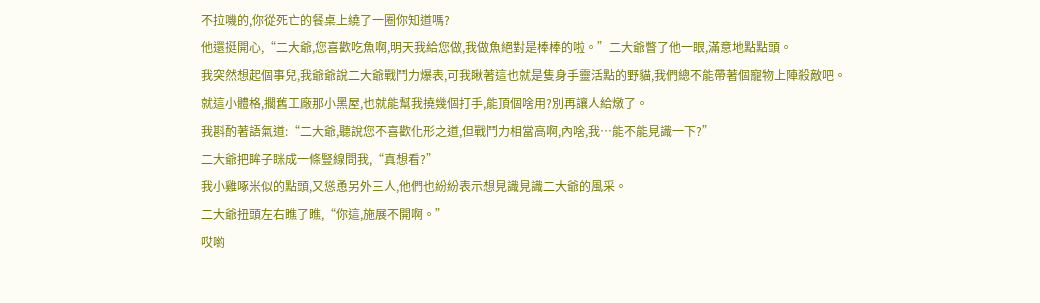不拉嘰的,你從死亡的餐桌上繞了一圈你知道嗎?
他還挺開心,“二大爺,您喜歡吃魚啊,明天我給您做,我做魚絕對是棒棒的啦。”二大爺瞥了他一眼,滿意地點點頭。
我突然想起個事兒,我爺爺說二大爺戰鬥力爆表,可我瞅著這也就是隻身手靈活點的野貓,我們總不能帶著個寵物上陣殺敵吧。就這小體格,擱舊工廠那小黑屋,也就能幫我撓幾個打手,能頂個啥用?別再讓人給燉了。
我斟酌著語氣道:“二大爺,聽說您不喜歡化形之道,但戰鬥力相當高啊,內啥,我…能不能見識一下?”
二大爺把眸子眯成一條豎線問我,“真想看?”
我小雞啄米似的點頭,又慫恿另外三人,他們也紛紛表示想見識見識二大爺的風采。
二大爺扭頭左右瞧了瞧,“你這,施展不開啊。”
哎喲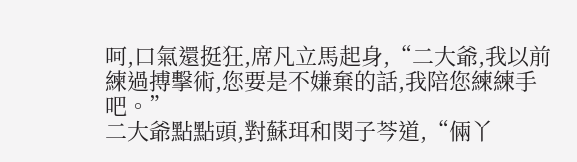呵,口氣還挺狂,席凡立馬起身,“二大爺,我以前練過搏擊術,您要是不嫌棄的話,我陪您練練手吧。”
二大爺點點頭,對蘇珥和閔子芩道,“倆丫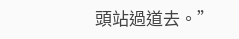頭站過道去。”